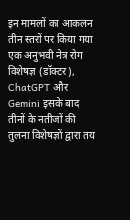इन मामलों का आकलन तीन स्तरों पर किया गया एक अनुभवी नेत्र रोग विशेषज्ञ (डॉक्टर), ChatGPT और Gemini इसके बाद तीनों के नतीजों की तुलना विशेषज्ञों द्वारा तय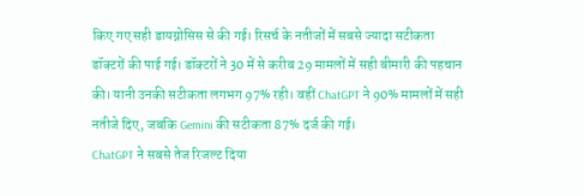किए गए सही डायग्नोसिस से की गई। रिसर्च के नतीजों में सबसे ज्यादा सटीकता डॉक्टरों की पाई गई। डॉक्टरों ने 30 में से करीब 29 मामलों में सही बीमारी की पहचान की। यानी उनकी सटीकता लगभग 97% रही। वहीं ChatGPT ने 90% मामलों में सही नतीजे दिए, जबकि Gemini की सटीकता 87% दर्ज की गई।
ChatGPT ने सबसे तेज रिजल्ट दिया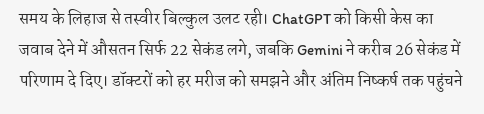समय के लिहाज से तस्वीर बिल्कुल उलट रही। ChatGPT को किसी केस का जवाब देने में औसतन सिर्फ 22 सेकंड लगे, जबकि Gemini ने करीब 26 सेकंड में परिणाम दे दिए। डॉक्टरों को हर मरीज को समझने और अंतिम निष्कर्ष तक पहुंचने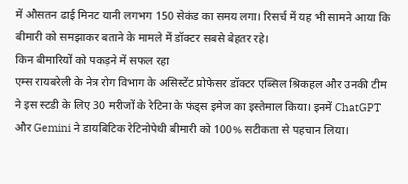में औसतन ढाई मिनट यानी लगभग 150 सेकंड का समय लगा। रिसर्च में यह भी सामने आया कि बीमारी को समझाकर बताने के मामले में डॉक्टर सबसे बेहतर रहे।
किन बीमारियों को पकड़ने में सफल रहा
एम्स रायबरेली के नेत्र रोग विभाग के असिस्टेंट प्रोफेसर डॉक्टर एब्सिल श्रिकहल और उनकी टीम ने इस स्टडी के लिए 30 मरीजों के रेटिना के फंड्स इमेज का इस्तेमाल किया। इनमें ChatGPT और Gemini ने डायबिटिक रेटिनोपेथी बीमारी को 100% सटीकता से पहचान लिया।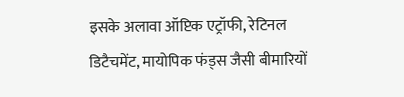इसके अलावा ऑप्टिक एट्रॉफी, रेटिनल डिटैचमेंट, मायोपिक फंड्स जैसी बीमारियों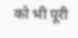को भी पूरी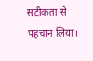सटीकता से पहचान लिया।